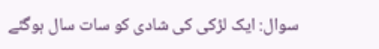سوال: ایک لڑکی کی شادی کو سات سال ہوگئے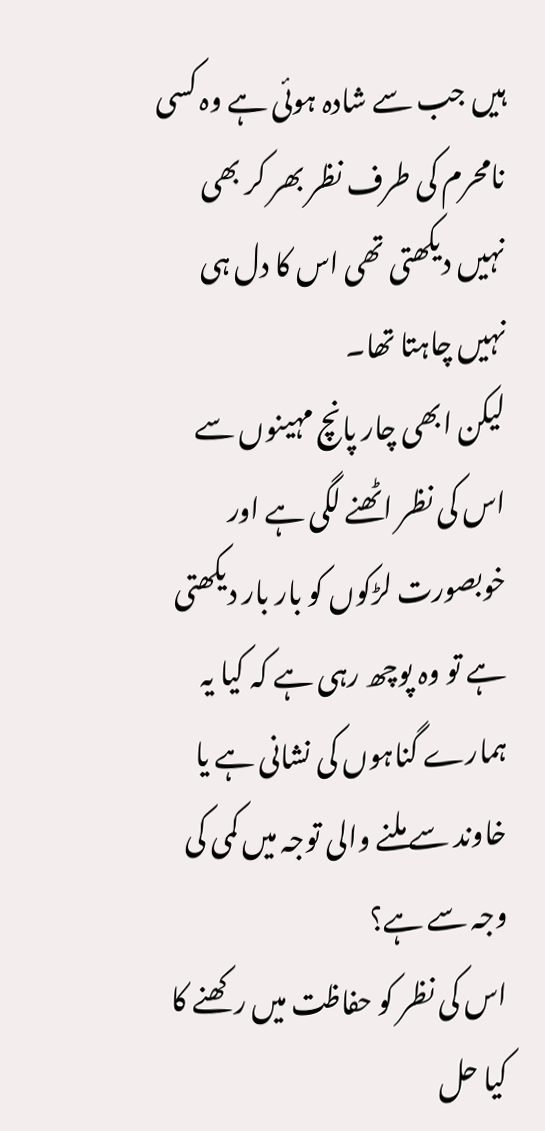ہیں جب سے شادہ ہوئی ہے وہ کسی نامحرم کی طرف نظر بھر کر بھی نہیں دیکھتی تھی اس کا دل ہی نہیں چاہتا تھا۔
لیکن ابھی چار پانچ مہینوں سے اس کی نظر اٹھنے لگی ہے اور خوبصورت لڑکوں کو بار بار دیکھتی ہے تو وہ پوچھ رہی ہے کہ کیا یہ ہمارے گناہوں کی نشانی ہے یا خاوند سے ملنے والی توجہ میں کمی کی وجہ سے ہے؟
اس کی نظر کو حفاظت میں رکھنے کا کیا حل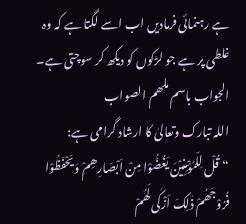ہے رہنمائی فرمادیں اب اسے لگتا ہے کہ وہ غلطی پر ہے جو لڑکوں کو دیکھ کر سوچتی ہے۔
الجواب باسم ملھم الصواب
اللہ تبارک وتعالیٰ کا ارشاد گرامی ہے:
“قُلْ لِلّمُؤْمِنِیْنَ یَغُضُّوْا مِنْ اَبْصَارِھِمْ وَیَحْفَظُوْا فُرُوْجَھُمْ ذٰلِکَ اَزْکٰی لَھُمْ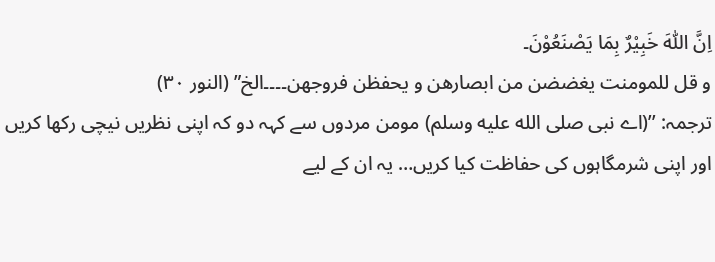اِنَّ اللّٰہَ خَبِیْرٌ بِمَا یَصْنَعُوْنَ۔
و قل للمومنت یغضضن من ابصارھن و یحفظن فروجھن۔۔۔۔الخ” (النور ۳۰)
ترجمہ: ’’(اے نبی صلى الله عليه وسلم) مومن مردوں سے کہہ دو کہ اپنی نظریں نیچی رکھا کریں اور اپنی شرمگاہوں کی حفاظت کیا کریں… یہ ان کے لیے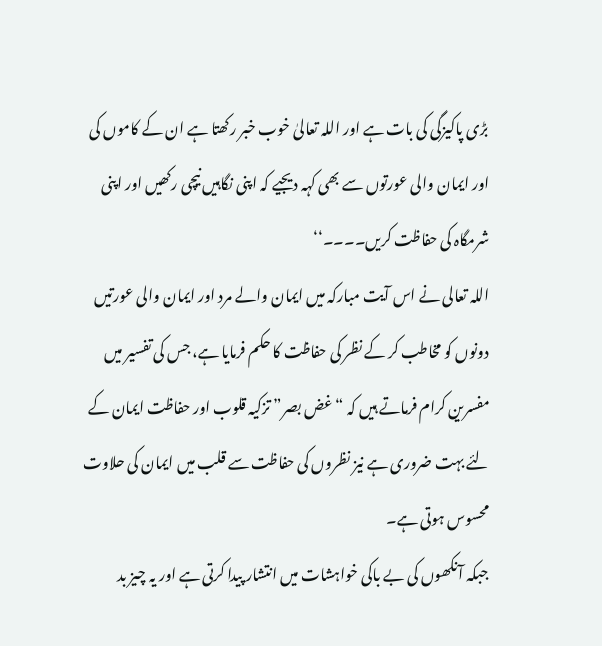بڑی پاکیزگی کی بات ہے اور اللہ تعالیٰ خوب خبر رکھتا ہے ان کے کاموں کی اور ایمان والی عورتوں سے بھی کہہ دیجیے کہ اپنی نگاہیں نیچی رکھیں اور اپنی شرمگاہ کی حفاظت کریں۔۔۔۔‘‘
اللہ تعالی نے اس آیت مبارکہ میں ایمان والے مرد اور ایمان والی عورتیں دونوں کو مخاطب کر کے نظر کی حفاظت کا حکم فرمایا ہے، جس کی تفسیر میں مفسرین کرام فرماتے ہیں کہ “غض بصر” تزکیہ قلوب اور حفاظت ایمان کے لئے بہت ضروری ہے نیز نظروں کی حفاظت سے قلب میں ایمان کی حلاوت محسوس ہوتی ہے۔
جبکہ آنکھوں کی بے باکی خواہشات میں انتشار پیدا کرتی ہے اور یہ چیز بد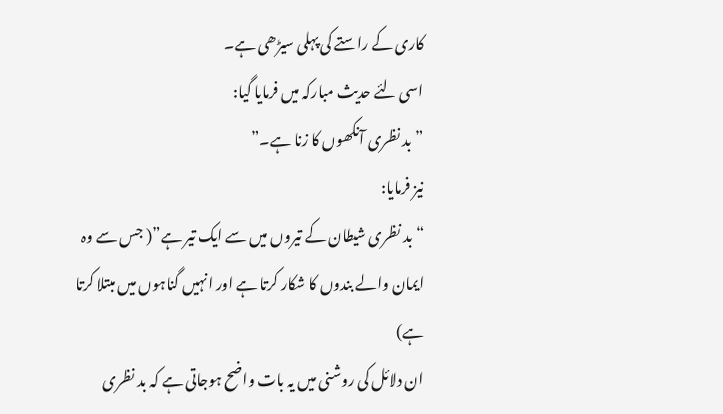کاری کے راستے کی پہلی سیڑھی ہے۔
اسی لئے حدیث مبارکہ میں فرمایا گیا:
” بد نظری آنکھوں کا زنا ہے۔”
نیز فرمایا:
“بد نظری شیطان کے تیروں میں سے ایک تیر ہے”( جس سے وہ ایمان والے بندوں کا شکار کرتا ہے اور انہیں گناہوں میں مبتلا کرتا ہے)
ان دلائل کی روشنی میں یہ بات واضح ہوجاتی ہے کہ بد نظری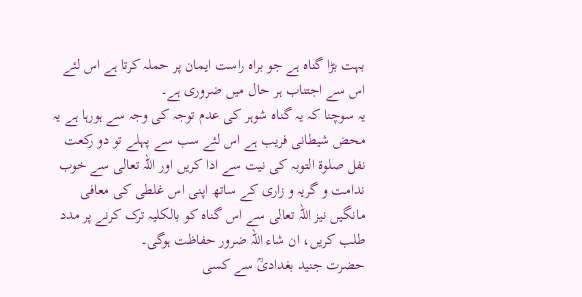بہت بڑا گناہ ہے جو براہ راست ایمان پر حملہ کرتا ہے اس لئے اس سے اجتناب ہر حال میں ضروری ہے۔
یہ سوچنا کہ یہ گناہ شوہر کی عدم توجہ کی وجہ سے ہورہا ہے یہ محض شیطانی فریب ہے اس لئے سب سے پہلے تو دو رکعت نفل صلوة التوبہ کی نیت سے ادا کریں اور اللہ تعالی سے خوب ندامت و گریہ و زاری کے ساتھ اپنی اس غلطی کی معافی مانگیں نیز اللہ تعالی سے اس گناہ کو بالکلیہ ترک کرنے پر مدد طلب کریں، ان شاء اللہ ضرور حفاظت ہوگی۔
حضرت جنید بغدادیؒ سے کسی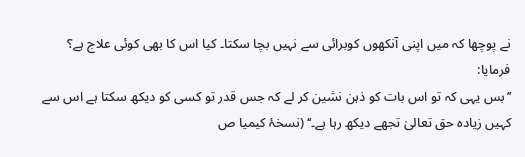نے پوچھا کہ میں اپنی آنکھوں کوبرائی سے نہیں بچا سکتا۔ کیا اس کا بھی کوئی علاج ہے؟
فرمایا:
’’بس یہی کہ تو اس بات کو ذہن نشین کر لے کہ جس قدر تو کسی کو دیکھ سکتا ہے اس سے کہیں زیادہ حق تعالیٰ تجھے دیکھ رہا ہے۔‘‘ (نسخۂ کیمیا ص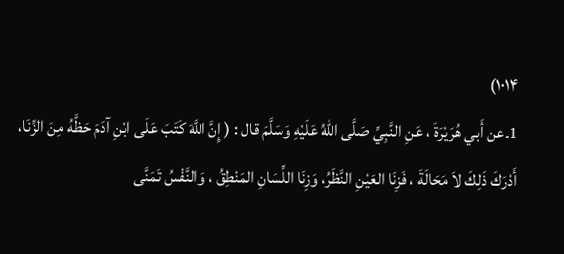۱۰۱۴)
1۔عن أَبي هُرَيْرَةَ ، عَنِ النَّبِيِّ صَلَّى اللهُ عَلَيْهِ وَسَلَّمَ قال : ( إِنَّ اللَّهَ كَتَبَ عَلَى ابْنِ آدَمَ حَظَّهُ مِنَ الزِّنَا، أَدْرَكَ ذَلِكَ لاَ مَحَالَةَ ، فَزِنَا العَيْنِ النَّظَرُ، وَزِنَا اللِّسَانِ المَنْطِقُ ، وَالنَّفْسُ تَمَنَّى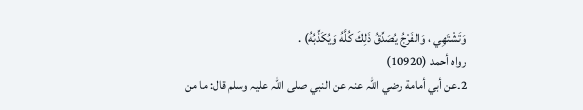وَتَشْتَهِي ، وَالفَرْجُ يُصَدِّقُ ذَلِكَ كُلَّهُ وَيُكَذِّبُهُ) .
رواه أحمد (10920)
2۔عن أبي أمامة رضي اللہ عنہ عن النبي صلی اللہ علیہ وسلم قال: ما من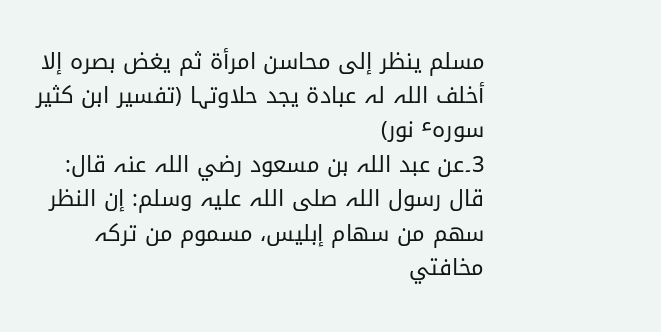مسلم ینظر إلی محاسن امرأة ثم یغض بصرہ إلا أخلف اللہ لہ عبادة یجد حلاوتہا (تفسیر ابن کثیر سورہٴ نور)
3۔عن عبد اللہ بن مسعود رضي اللہ عنہ قال: قال رسول اللہ صلی اللہ علیہ وسلم: إن النظر سھم من سھام إبلیس، مسموم من ترکہ مخافتي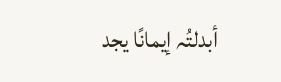أبدلتُہ إیمانًا یجد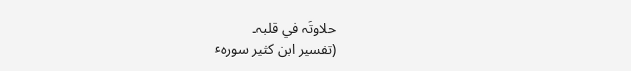حلاوتَہ في قلبہ۔
(تفسیر ابن کثیر سورہٴ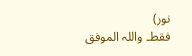نور)
فقط۔ واللہ الموفق